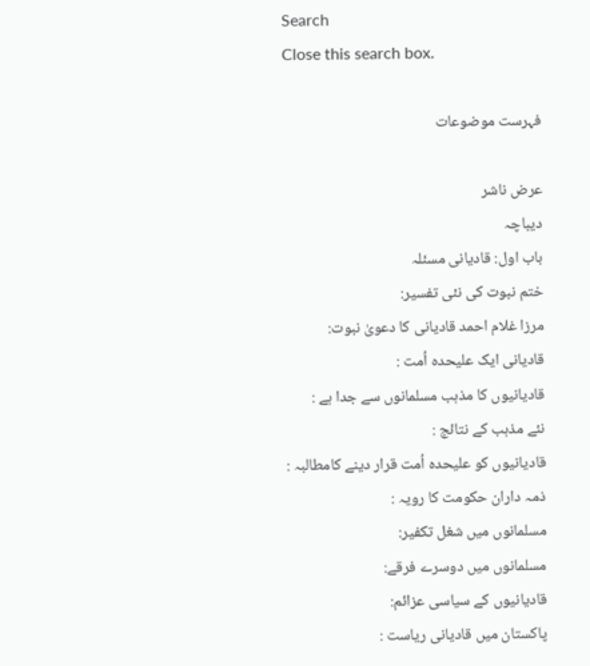Search
Close this search box.

فہرست موضوعات

عرض ناشر
دیباچہ
باب اول: قادیانی مسئلہ
ختم نبوت کی نئی تفسیر:
مرزا غلام احمد قادیانی کا دعویٰ نبوت:
قادیانی ایک علیحدہ اُمت :
قادیانیوں کا مذہب مسلمانوں سے جدا ہے :
نئے مذہب کے نتائج :
قادیانیوں کو علیحدہ اُمت قرار دینے کامطالبہ :
ذمہ داران حکومت کا رویہ :
مسلمانوں میں شغل تکفیر:
مسلمانوں میں دوسرے فرقے:
قادیانیوں کے سیاسی عزائم:
پاکستان میں قادیانی ریاست :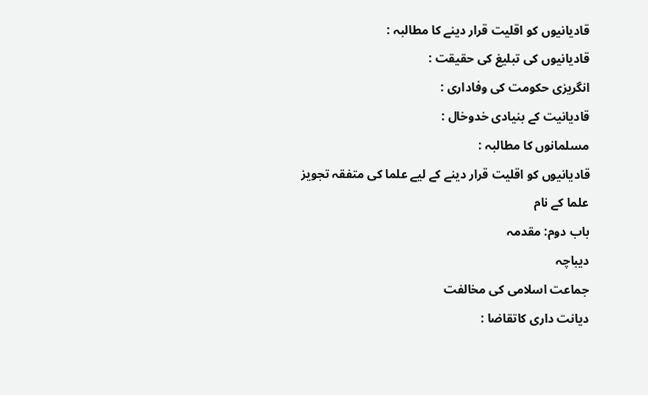قادیانیوں کو اقلیت قرار دینے کا مطالبہ :
قادیانیوں کی تبلیغ کی حقیقت :
انگریزی حکومت کی وفاداری :
قادیانیت کے بنیادی خدوخال :
مسلمانوں کا مطالبہ :
قادیانیوں کو اقلیت قرار دینے کے لیے علما کی متفقہ تجویز
علما کے نام
باب دوم: مقدمہ
دیباچہ
جماعت اسلامی کی مخالفت
دیانت داری کاتقاضا :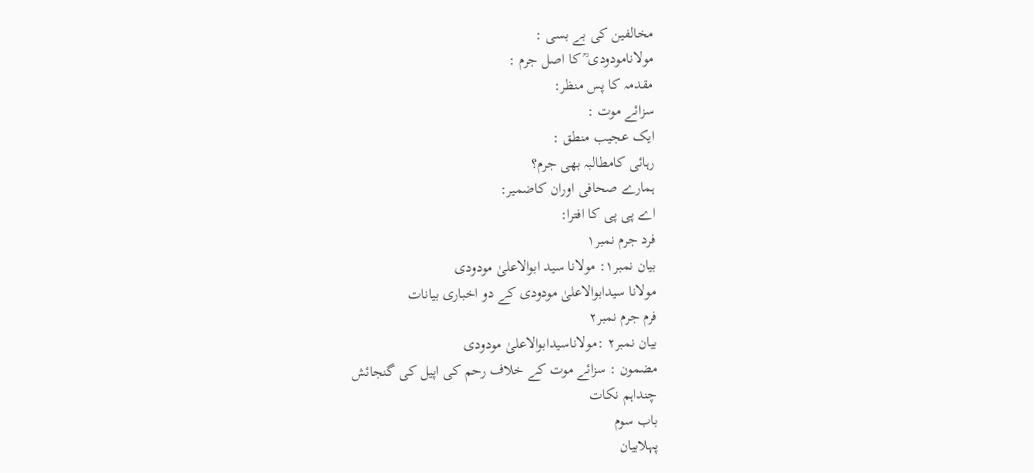مخالفین کی بے بسی :
مولانامودودی ؒ کا اصل جرم :
مقدمہ کا پس منظر:
سزائے موت :
ایک عجیب منطق :
رہائی کامطالبہ بھی جرم؟
ہمارے صحافی اوران کاضمیر:
اے پی پی کا افترا:
فرد جرم نمبر۱
بیان نمبر۱: مولانا سید ابوالاعلیٰ مودودی
مولانا سیدابوالاعلیٰ مودودی کے دو اخباری بیانات
فرم جرم نمبر۲
بیان نمبر۲ :مولاناسیدابوالاعلیٰ مودودی
مضمون : سزائے موت کے خلاف رحم کی اپیل کی گنجائش
چنداہم نکات
باب سوم
پہلابیان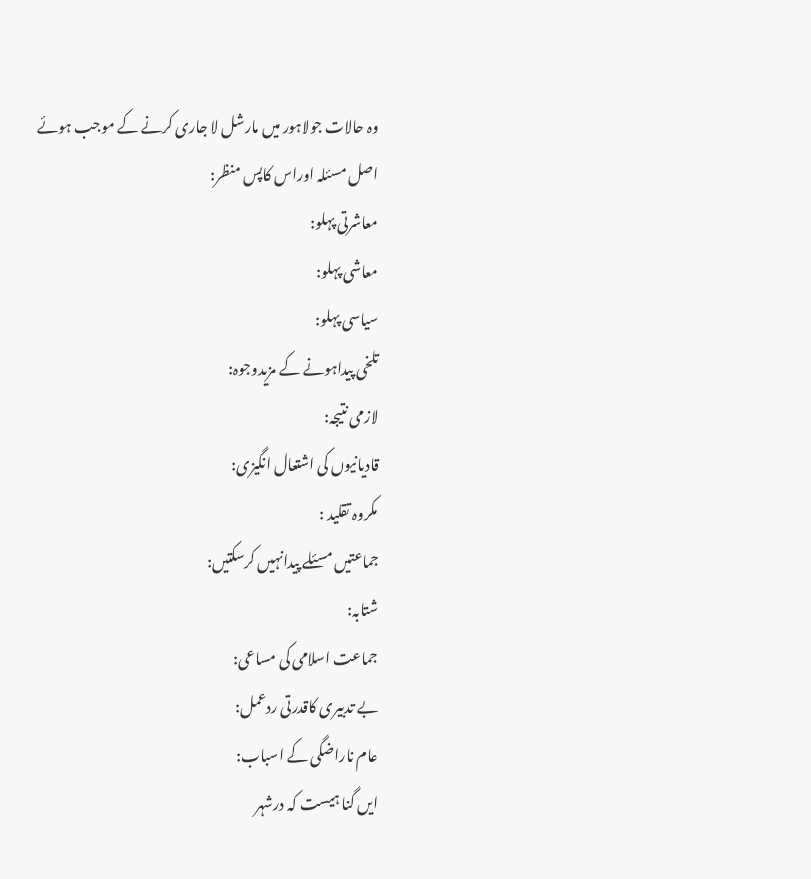وہ حالات جولاہور میں مارشل لا جاری کرنے کے موجب ہوئے
اصل مسئلہ اوراس کاپس منظر:
معاشرتی پہلو:
معاشی پہلو:
سیاسی پہلو:
تلخی پیداہونے کے مزیدوجوہ:
لازمی نتیجہ:
قادیانیوں کی اشتعال انگیزی:
مکروہ تقلید :
جماعتیں مسئلے پیدانہیں کرسکتیں:
شتابہ:
جماعت اسلامی کی مساعی:
بے تدبیری کاقدرتی ردعمل:
عام ناراضگی کے اسباب:
ایں گنا ہیست کہ درشہر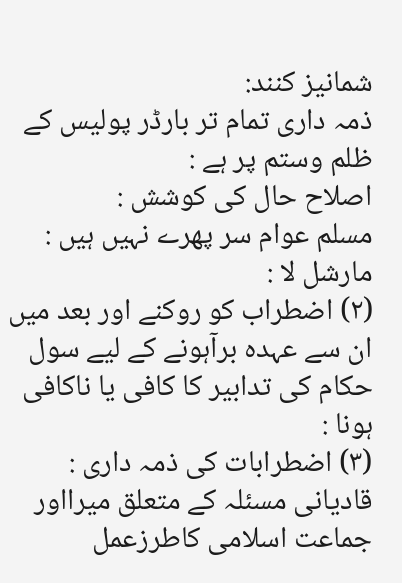شمانیز کنند:
ذمہ داری تمام تر بارڈر پولیس کے ظلم وستم پر ہے :
اصلاح حال کی کوشش :
مسلم عوام سر پھرے نہیں ہیں :
مارشل لا :
(۲) اضطراب کو روکنے اور بعد میں ان سے عہدہ برآہونے کے لیے سول حکام کی تدابیر کا کافی یا ناکافی ہونا :
(۳) اضطرابات کی ذمہ داری :
قادیانی مسئلہ کے متعلق میرااور جماعت اسلامی کاطرزعمل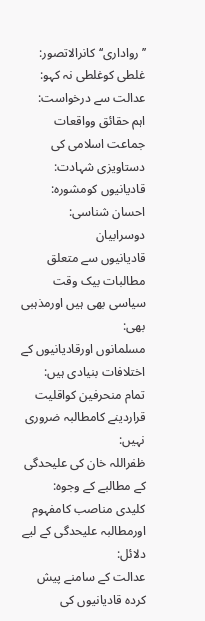’’رواداری‘‘کانرالاتصور:
غلطی کوغلطی نہ کہو:
عدالت سے درخواست:
اہم حقائق وواقعات
جماعت اسلامی کی دستاویزی شہادت:
قادیانیوں کومشورہ:
احسان شناسی:
دوسرابیان
قادیانیوں سے متعلق مطالبات بیک وقت سیاسی بھی ہیں اورمذہبی بھی:
مسلمانوں اورقادیانیوں کے اختلافات بنیادی ہیں:
تمام منحرفین کواقلیت قراردینے کامطالبہ ضروری نہیں:
ظفراللہ خان کی علیحدگی کے مطالبے کے وجوہ:
کلیدی مناصب کامفہوم اورمطالبہ علیحدگی کے لیے دلائل:
عدالت کے سامنے پیش کردہ قادیانیوں کی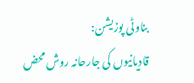بناوٹی پوزیشن:
قادیانیوں کی جارحانہ روش محض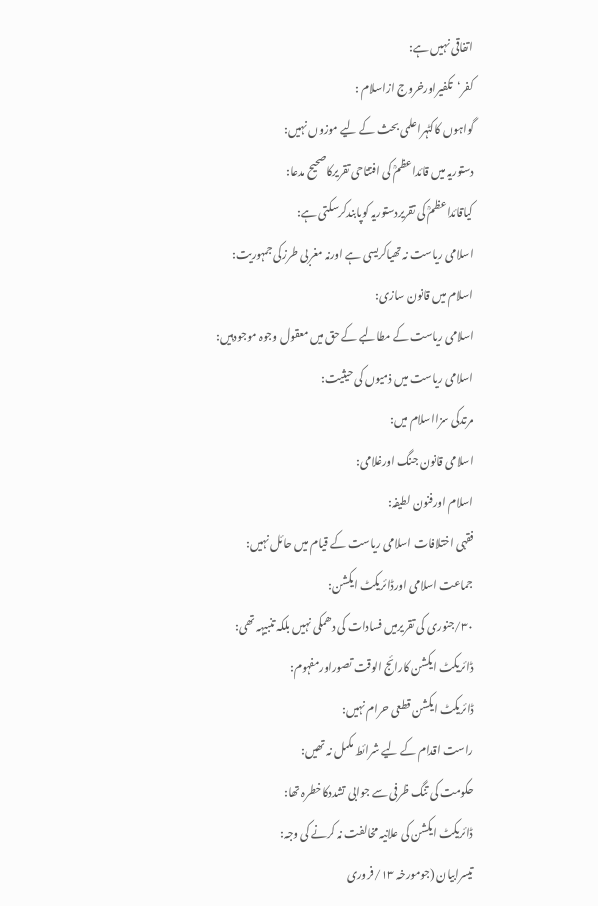اتفاقی نہیں ہے:
کفر‘تکفیراورخروج ازاسلام :
گواہوں کاکٹہراعلمی بحث کے لیے موزوں نہیں:
دستوریہ میں قائداعظمؒ کی افتتاحی تقریرکاصحیح مدعا:
کیاقائداعظمؒ کی تقریردستوریہ کوپابندکرسکتی ہے:
اسلامی ریاست نہ تھیاکریسی ہے اورنہ مغربی طرزکی جمہوریت:
اسلام میں قانون سازی:
اسلامی ریاست کے مطالبے کے حق میں معقول وجوہ موجودہیں:
اسلامی ریاست میں ذمیوں کی حیثیت:
مرتدکی سزااسلام میں:
اسلامی قانون جنگ اورغلامی:
اسلام اورفنون لطیفہ:
فقہی اختلافات اسلامی ریاست کے قیام میں حائل نہیں:
جماعت اسلامی اورڈائریکٹ ایکشن:
۳۰/جنوری کی تقریرمیں فسادات کی دھمکی نہیں بلکہ تنبیہہ تھی:
ڈائریکٹ ایکشن کارائج الوقت تصوراورمفہوم:
ڈائریکٹ ایکشن قطعی حرام نہیں:
راست اقدام کے لیے شرائط مکمل نہ تھیں:
حکومت کی تنگ ظرفی سے جوابی تشددکاخطرہ تھا:
ڈائریکٹ ایکشن کی علانیہ مخالفت نہ کرنے کی وجہ:
تیسرابیان (جومورخہ ۱۳/فروری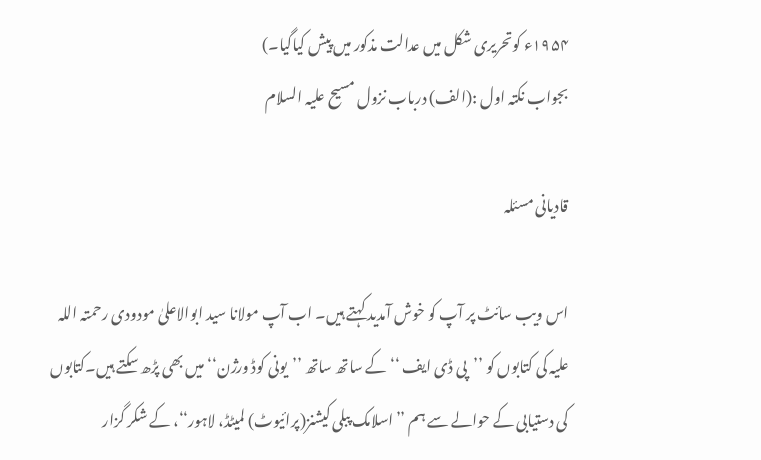۱۹۵۴ء کوتحریری شکل میں عدالت مذکور میں پیش کیاگیا۔)
بجواب نکتہ اول :(الف) درباب نزول مسیح علیہ السلام

قادیانی مسئلہ

اس ویب سائٹ پر آپ کو خوش آمدید کہتے ہیں۔ اب آپ مولانا سید ابوالاعلیٰ مودودی رحمتہ اللہ علیہ کی کتابوں کو ’’پی ڈی ایف ‘‘ کے ساتھ ساتھ ’’یونی کوڈ ورژن‘‘ میں بھی پڑھ سکتے ہیں۔کتابوں کی دستیابی کے حوالے سے ہم ’’اسلامک پبلی کیشنز(پرائیوٹ) لمیٹڈ، لاہور‘‘، کے شکر گزار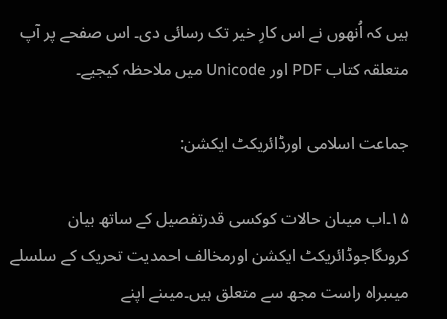ہیں کہ اُنھوں نے اس کارِ خیر تک رسائی دی۔ اس صفحے پر آپ متعلقہ کتاب PDF اور Unicode میں ملاحظہ کیجیے۔

جماعت اسلامی اورڈائریکٹ ایکشن:

۱۵۔اب میںان حالات کوکسی قدرتفصیل کے ساتھ بیان کروںگاجوڈائریکٹ ایکشن اورمخالف احمدیت تحریک کے سلسلے میںبراہ راست مجھ سے متعلق ہیں۔میںنے اپنے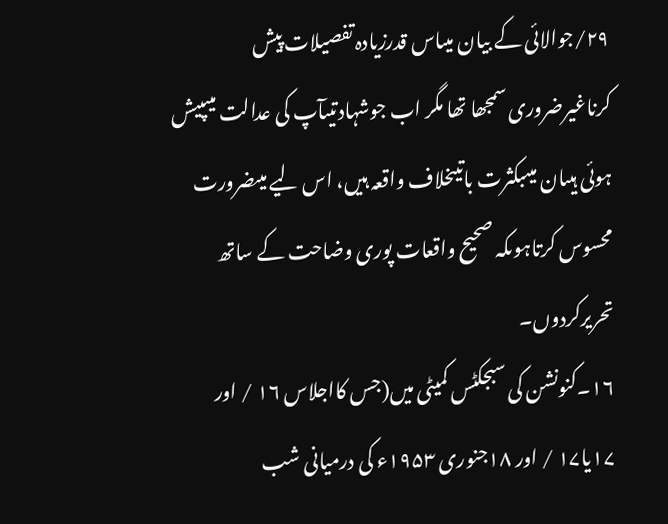۲۹/جوالائی کے بیان میںاس قدرزیادہ تفصیلات پیش کرناغیرضروری سمجھا تھا مگر اب جوشہادتیںآپ کی عدالت میںپیش ہوئی ہیںان میںبکثرت باتیںخلاف واقعہ ہیں، اس لیے میںضرورت محسوس کرتاہوںکہ صحیح واقعات پوری وضاحت کے ساتھ تحریرکردوں۔
۱۶۔کنونشن کی سبجکٹس کمیٹی میں(جس کااجلاس ۱۶ / اور ۱۷یا۱۷ / اور ۱۸جنوری ۱۹۵۳ء کی درمیانی شب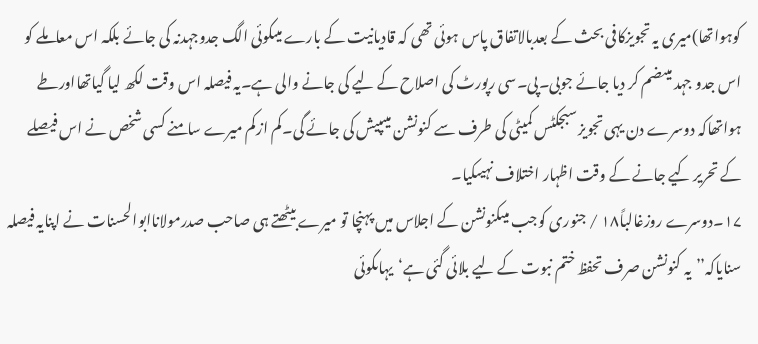کوہواتھا)میری یہ تجویزکافی بحث کے بعدبالاتفاق پاس ہوئی تھی کہ قادیانیت کے بارے میںکوئی الگ جدوجہدنہ کی جائے بلکہ اس معاملے کو اس جدو جہد میںضم کر دیا جائے جوبی۔پی۔سی رپورٹ کی اصلاح کے لیے کی جانے والی ہے۔یہ فیصلہ اس وقت لکھ لیا گیاتھااورطے ہواتھاکہ دوسرے دن یہی تجویز سبجکٹس کمیٹی کی طرف سے کنونشن میںپیش کی جائے گی۔کم ازکم میرے سامنے کسی شخص نے اس فیصلے کے تحریر کیے جانے کے وقت اظہار اختلاف نہیںکیا۔
۱۷۔دوسرے روزغالباً۱۸ / جنوری کوجب میںکنونشن کے اجلاس میں پہنچا تو میرے بیٹھتے ہی صاحب صدرمولاناابوالحسنات نے اپنایہ فیصلہ سنایاکہ’’یہ کنونشن صرف تحفظ ختم نبوت کے لیے بلائی گئی ہے‘یہاںکوئی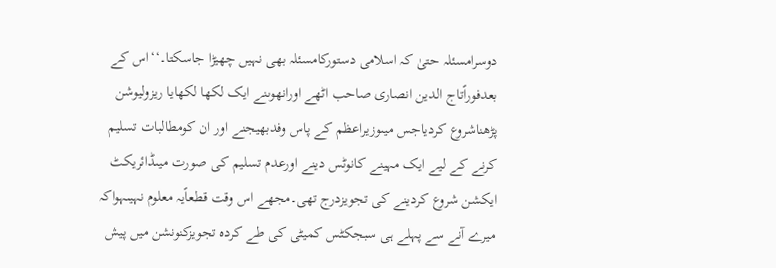دوسرامسئلہ حتیٰ کہ اسلامی دستورکامسئلہ بھی نہیں چھیڑا جاسکتا۔‘‘اس کے بعدفوراًتاج الدین انصاری صاحب اٹھے اورانھوںنے ایک لکھا لکھایا ریزولیوشن پڑھناشروع کردیاجس میںوزیراعظم کے پاس وفدبھیجنے اور ان کومطالبات تسلیم کرنے کے لیے ایک مہینے کانوٹس دینے اورعدم تسلیم کی صورت میںڈائریکٹ ایکشن شروع کردینے کی تجویزدرج تھی۔مجھے اس وقت قطعاًیہ معلوم نہیںہواکہ میرے آنے سے پہلے ہی سبجکٹس کمیٹی کی طے کردہ تجویزکنونشن میں پیش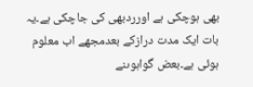بھی ہوچکی ہے اورردبھی کی جاچکی ہے۔یہ بات ایک مدت درازکے بعدمجھے اب معلوم ہوئی ہے۔بعض گواہوںنے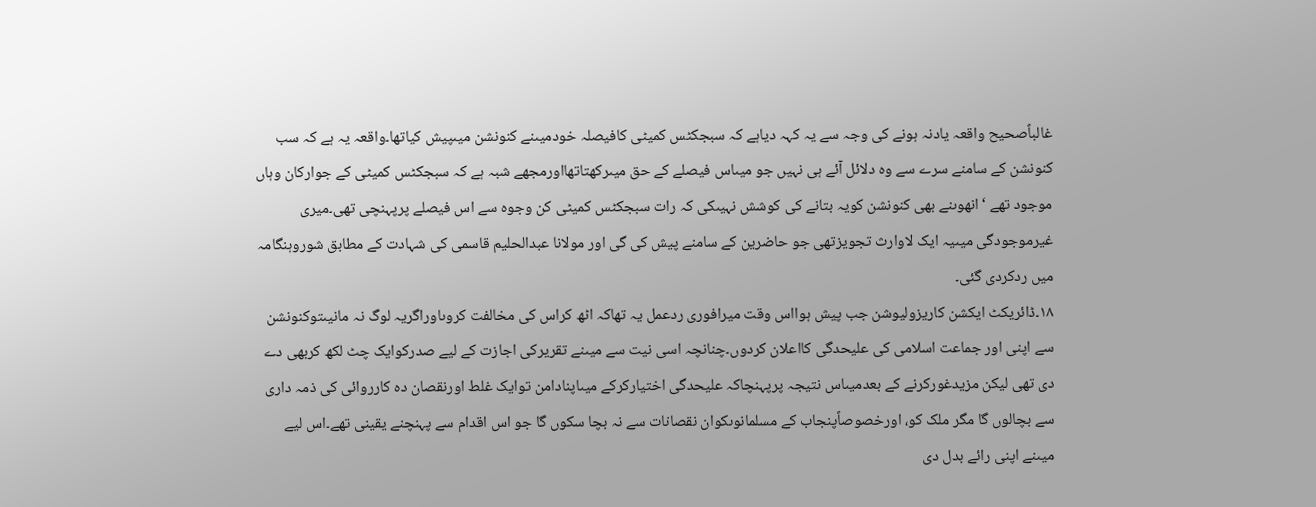غالباًصحیح واقعہ یادنہ ہونے کی وجہ سے یہ کہہ دیاہے کہ سبجکٹس کمیٹی کافیصلہ خودمیںنے کنونشن میںپیش کیاتھا۔واقعہ یہ ہے کہ سب کنونشن کے سامنے سرے سے وہ دلائل آئے ہی نہیں جو میںاس فیصلے کے حق میںرکھتاتھااورمجھے شبہ ہے کہ سبجکٹس کمیٹی کے جوارکان وہاں موجود تھے ‘انھوںنے بھی کنونشن کویہ بتانے کی کوشش نہیںکی کہ رات سبجکٹس کمیٹی کن وجوہ سے اس فیصلے پرپہنچی تھی۔میری غیرموجودگی میںیہ ایک لاوارث تجویزتھی جو حاضرین کے سامنے پیش کی گی اور مولانا عبدالحلیم قاسمی کی شہادت کے مطابق شوروہنگامہ میں ردکردی گئی۔
۱۸۔ڈائریکٹ ایکشن کاریزولیوشن جب پیش ہوااس وقت میرافوری ردعمل یہ تھاکہ اٹھ کراس کی مخالفت کروںاوراگریہ لوگ نہ مانیںتوکنونشن سے اپنی اور جماعت اسلامی کی علیحدگی کااعلان کردوں۔چنانچہ اسی نیت سے میںنے تقریرکی اجازت کے لیے صدرکوایک چٹ لکھ کربھی دے دی تھی لیکن مزیدغورکرنے کے بعدمیںاس نتیجہ پرپہنچاکہ علیحدگی اختیارکرکے میںاپنادامن توایک غلط اورنقصان دہ کارروائی کی ذمہ داری سے بچالوں گا مگر ملک کو، اورخصوصاًپنجاب کے مسلمانوںکوان نقصانات سے نہ بچا سکوں گا جو اس اقدام سے پہنچنے یقینی تھے۔اس لیے میںنے اپنی رائے بدل دی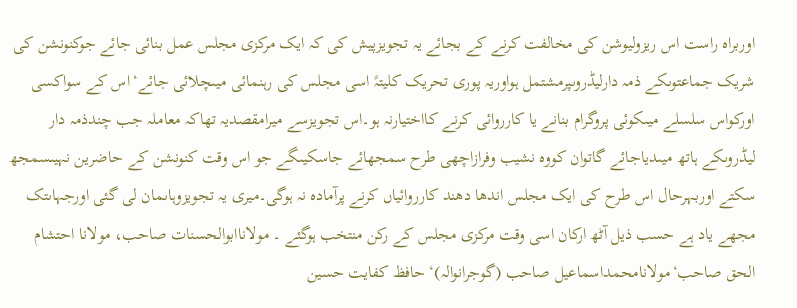اوربراہ راست اس ریزولیوشن کی مخالفت کرنے کے بجائے یہ تجویزپیش کی کہ ایک مرکزی مجلس عمل بنائی جائے جوکنونشن کی شریک جماعتوںکے ذمہ دارلیڈروںپرمشتمل ہواوریہ پوری تحریک کلیتہً اسی مجلس کی رہنمائی میںچلائی جائے‘اس کے سواکسی اورکواس سلسلے میںکوئی پروگرام بنانے یا کارروائی کرنے کااختیارنہ ہو۔اس تجویزسے میرامقصدیہ تھاکہ معاملہ جب چندذمہ دار لیڈروںکے ہاتھ میںدیاجائے گاتوان کووہ نشیب وفرازاچھی طرح سمجھائے جاسکیںگے جو اس وقت کنونشن کے حاضرین نہیںسمجھ سکتے اوربہرحال اس طرح کی ایک مجلس اندھا دھند کارروائیاں کرنے پرآمادہ نہ ہوگی۔میری یہ تجویزوہاںمان لی گئی اورجہاںتک مجھے یاد ہے حسب ذیل آٹھ ارکان اسی وقت مرکزی مجلس کے رکن منتخب ہوگئے ۔ مولاناابوالحسنات صاحب، مولانا احتشام الحق صاحب‘مولانامحمداسماعیل صاحب (گوجرانوالہ)‘ حافظ کفایت حسین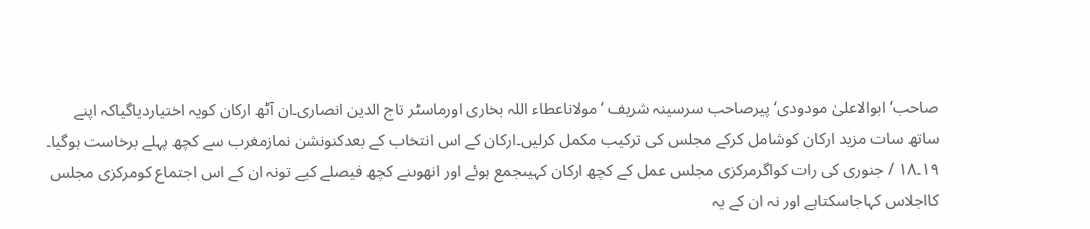صاحب‘ ابوالاعلیٰ مودودی‘ پیرصاحب سرسینہ شریف ‘مولاناعطاء اللہ بخاری اورماسٹر تاج الدین انصاری۔ان آٹھ ارکان کویہ اختیاردیاگیاکہ اپنے ساتھ سات مزید ارکان کوشامل کرکے مجلس کی ترکیب مکمل کرلیں۔ارکان کے اس انتخاب کے بعدکنونشن نمازمغرب سے کچھ پہلے برخاست ہوگیا۔
۱۹۔۱۸ / جنوری کی رات کواگرمرکزی مجلس عمل کے کچھ ارکان کہیںجمع ہوئے اور انھوںنے کچھ فیصلے کیے تونہ ان کے اس اجتماع کومرکزی مجلس کااجلاس کہاجاسکتاہے اور نہ ان کے یہ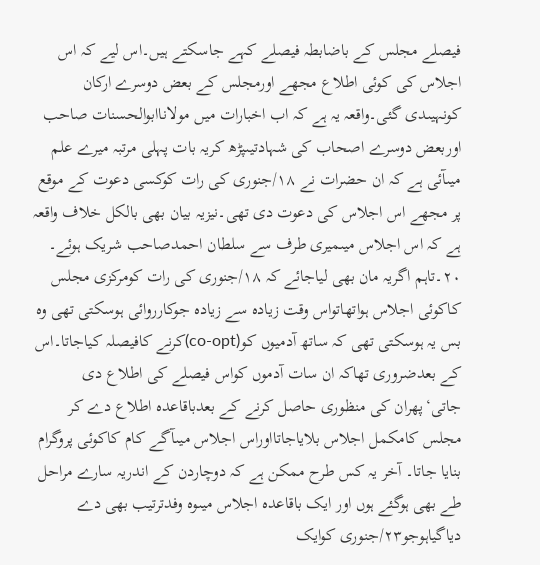فیصلے مجلس کے باضابطہ فیصلے کہے جاسکتے ہیں۔اس لیے کہ اس اجلاس کی کوئی اطلاع مجھے اورمجلس کے بعض دوسرے ارکان کونہیںدی گئی۔واقعہ یہ ہے کہ اب اخبارات میں مولاناابوالحسنات صاحب اوربعض دوسرے اصحاب کی شہادتیںپڑھ کریہ بات پہلی مرتبہ میرے علم میںآئی ہے کہ ان حضرات نے ۱۸/جنوری کی رات کوکسی دعوت کے موقع پر مجھے اس اجلاس کی دعوت دی تھی۔نیزیہ بیان بھی بالکل خلاف واقعہ ہے کہ اس اجلاس میںمیری طرف سے سلطان احمدصاحب شریک ہوئے۔
۲۰۔تاہم اگریہ مان بھی لیاجائے کہ ۱۸/جنوری کی رات کومرکزی مجلس کاکوئی اجلاس ہواتھاتواس وقت زیادہ سے زیادہ جوکارروائی ہوسکتی تھی وہ بس یہ ہوسکتی تھی کہ ساتھ آدمیوں کو(co-opt)کرنے کافیصلہ کیاجاتا۔اس کے بعدضروری تھاکہ ان سات آدموں کواس فیصلے کی اطلاع دی جاتی‘پھران کی منظوری حاصل کرنے کے بعدباقاعدہ اطلاع دے کر مجلس کامکمل اجلاس بلایاجاتااوراس اجلاس میںآگے کام کاکوئی پروگرام بنایا جاتا۔ آخر یہ کس طرح ممکن ہے کہ دوچاردن کے اندریہ سارے مراحل طے بھی ہوگئے ہوں اور ایک باقاعدہ اجلاس میںوہ وفدترتیب بھی دے دیاگیاہوجو۲۳/جنوری کوایک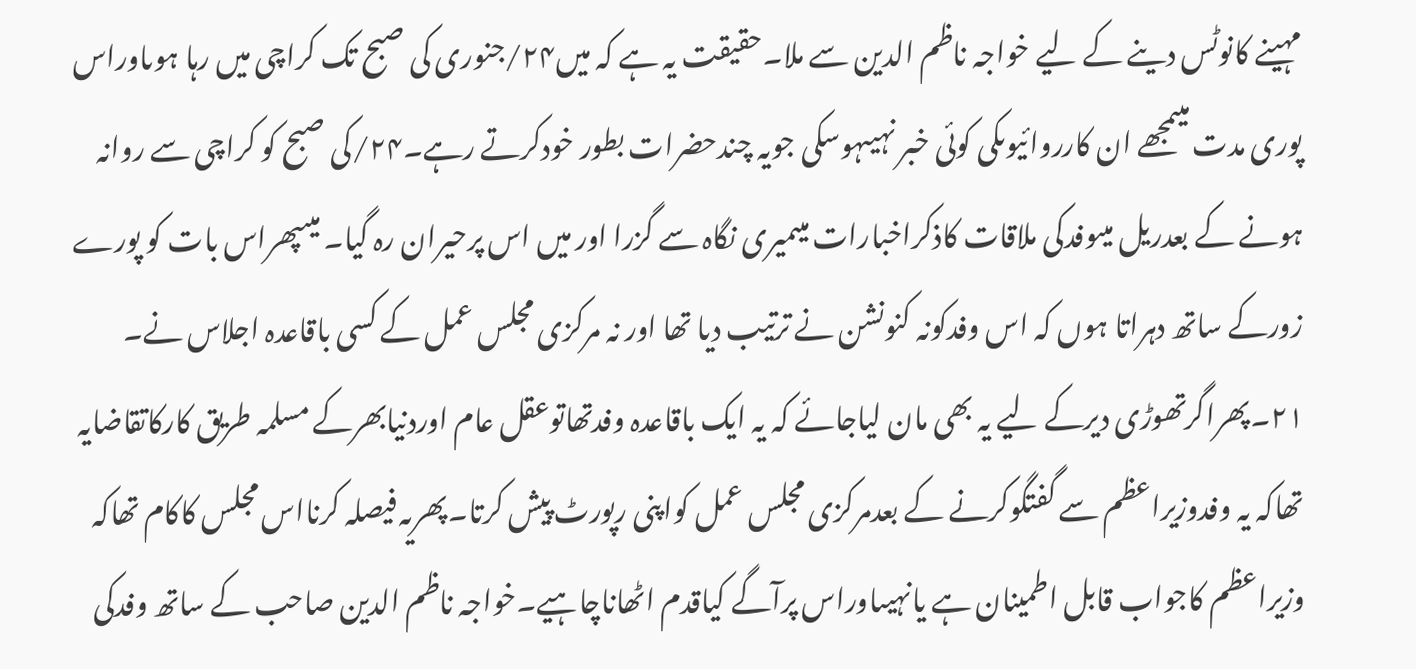مہینے کانوٹس دینے کے لیے خواجہ ناظم الدین سے ملا۔حقیقت یہ ہے کہ میں۲۴/جنوری کی صبح تک کراچی میں رہا ہوںاوراس پوری مدت میںمجھے ان کارروائیوںکی کوئی خبر نہیںہوسکی جویہ چندحضرات بطور خودکرتے رہے۔۲۴/کی صبح کو کراچی سے روانہ ہونے کے بعدریل میںوفدکی ملاقات کاذکراخبارات میںمیری نگاہ سے گزرا اور میں اس پرحیران رہ گیا۔ میںپھراس بات کو پورے زورکے ساتھ دہراتا ہوں کہ اس وفدکونہ کنونشن نے ترتیب دیا تھا اور نہ مرکزی مجلس عمل کے کسی باقاعدہ اجلاس نے۔
۲۱۔پھراگرتھوڑی دیرکے لیے یہ بھی مان لیاجائے کہ یہ ایک باقاعدہ وفدتھاتوعقل عام اوردنیابھرکے مسلمہ طریق کارکاتقاضایہ تھاکہ یہ وفدوزیراعظم سے گفتگوکرنے کے بعدمرکزی مجلس عمل کواپنی رپورٹ پیش کرتا۔پھریہ فیصلہ کرنااس مجلس کاکام تھاکہ وزیراعظم کاجواب قابل اطمینان ہے یانہیںاوراس پرآگے کیاقدم اٹھاناچاہیے۔خواجہ ناظم الدین صاحب کے ساتھ وفدکی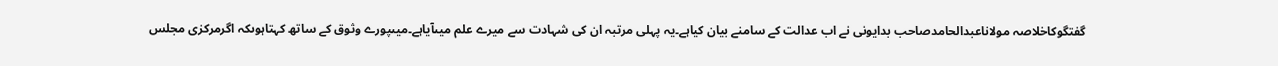گفتگوکاخلاصہ مولاناعبدالحامدصاحب بدایونی نے اب عدالت کے سامنے بیان کیاہے۔یہ پہلی مرتبہ ان کی شہادت سے میرے علم میںآیاہے۔میںپورے وثوق کے ساتھ کہتاہوںکہ اگرمرکزی مجلس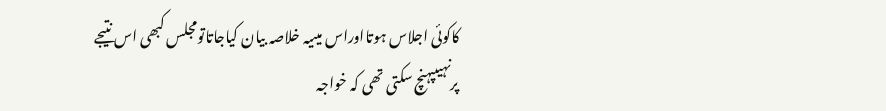کاکوئی اجلاس ہوتااوراس میںیہ خلاصہ بیان کیاجاتاتومجلس کبھی اس نتیجے پرنہیںپہنچ سکتی تھی کہ خواجہ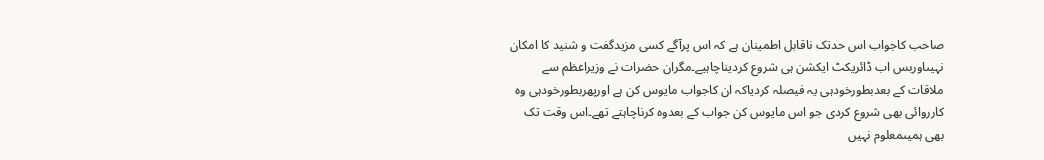صاحب کاجواب اس حدتک ناقابل اطمینان ہے کہ اس پرآگے کسی مزیدگفت و شنید کا امکان نہیںاوربس اب ڈائریکٹ ایکشن ہی شروع کردیناچاہیے۔مگران حضرات نے وزیراعظم سے ملاقات کے بعدبطورخودہی یہ فیصلہ کردیاکہ ان کاجواب مایوس کن ہے اورپھربطورخودہی وہ کارروائی بھی شروع کردی جو اس مایوس کن جواب کے بعدوہ کرناچاہتے تھے۔اس وقت تک بھی ہمیںمعلوم نہیں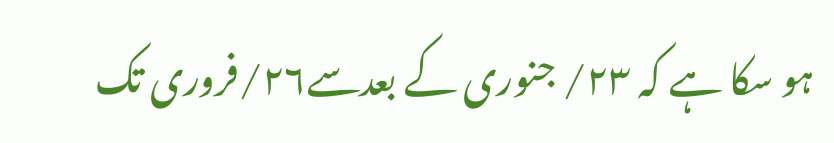ہو سکا ہے کہ ۲۳/ جنوری کے بعدسے۲۶/فروری تک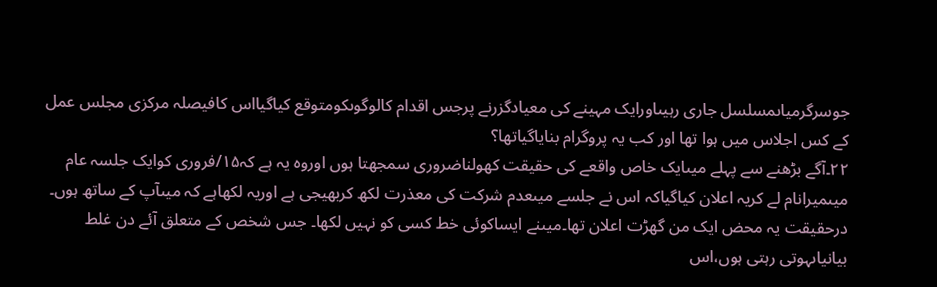جوسرگرمیاںمسلسل جاری رہیںاورایک مہینے کی معیادگزرنے پرجس اقدام کالوگوںکومتوقع کیاگیااس کافیصلہ مرکزی مجلس عمل کے کس اجلاس میں ہوا تھا اور کب یہ پروگرام بنایاگیاتھا؟
۲۲۔آگے بڑھنے سے پہلے میںایک خاص واقعے کی حقیقت کھولناضروری سمجھتا ہوں اوروہ یہ ہے کہ۱۵/فروری کوایک جلسہ عام میںمیرانام لے کریہ اعلان کیاگیاکہ اس نے جلسے میںعدم شرکت کی معذرت لکھ کربھیجی ہے اوریہ لکھاہے کہ میںآپ کے ساتھ ہوں۔ درحقیقت یہ محض ایک من گھڑت اعلان تھا۔میںنے ایساکوئی خط کسی کو نہیں لکھا۔ جس شخص کے متعلق آئے دن غلط بیانیاںہوتی رہتی ہوں،اس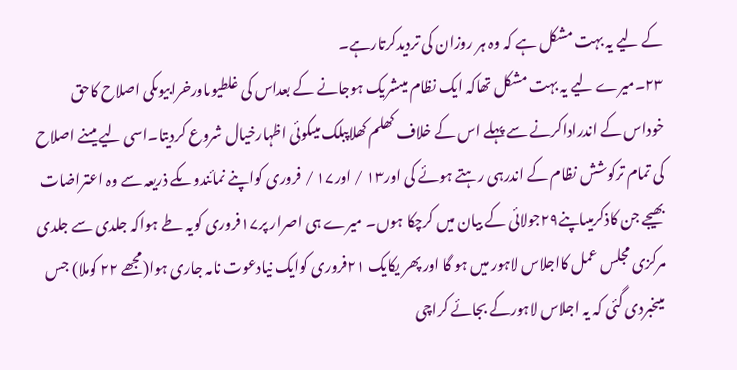کے لیے یہ بہت مشکل ہے کہ وہ ہر روزان کی تردیدکرتارہے۔
۲۳۔میرے لیے یہ بہت مشکل تھاکہ ایک نظام میںشریک ہوجانے کے بعداس کی غلطیوںاورخرابیوںکی اصلاح کاحق خوداس کے اندراداکرنے سے پہلے اس کے خلاف کھلم کھلاپبلک میںکوئی اظہارخیال شروع کردیتا۔اسی لیے میںنے اصلاح کی تمام ترکوشش نظام کے اندرہی رہتے ہوئے کی اور۱۳ / اور۱۷ / فروری کواپنے نمائندوںکے ذریعہ سے وہ اعتراضات بھیجے جن کاذکرمیںاپنے۲۹جولائی کے بیان میں کرچکا ہوں۔ میرے ہی اصرار پر۱۷فروری کویہ طے ہواکہ جلدی سے جلدی مرکزی مجلس عمل کااجلاس لاہور میں ہو گا اور پھر یکایک ۲۱فروری کوایک نیادعوت نامہ جاری ہوا(مجھے ۲۲ کوملا) جس میںخبردی گئی کہ یہ اجلاس لاہورکے بجائے کراچی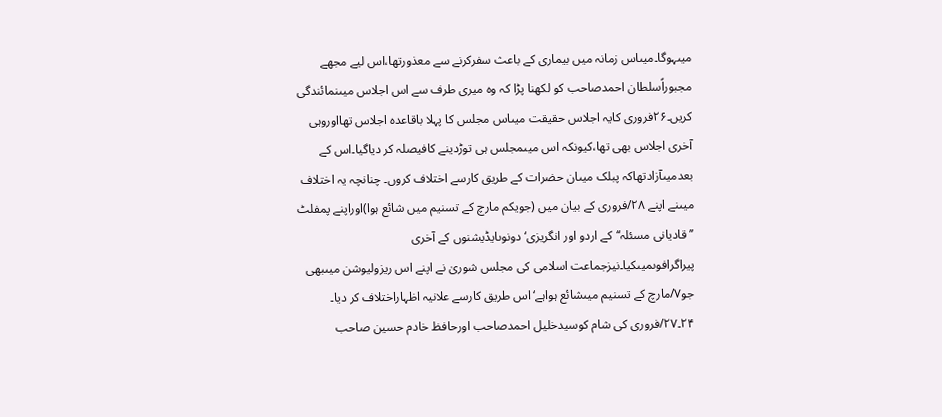میںہوگا۔میںاس زمانہ میں بیماری کے باعث سفرکرنے سے معذورتھا،اس لیے مجھے مجبوراًسلطان احمدصاحب کو لکھنا پڑا کہ وہ میری طرف سے اس اجلاس میںنمائندگی کریں۔۲۶فروری کایہ اجلاس حقیقت میںاس مجلس کا پہلا باقاعدہ اجلاس تھااوروہی آخری اجلاس بھی تھا،کیونکہ اس میںمجلس ہی توڑدینے کافیصلہ کر دیاگیا۔اس کے بعدمیںآزادتھاکہ پبلک میںان حضرات کے طریق کارسے اختلاف کروں۔ چنانچہ یہ اختلاف میںنے اپنے ۲۸/فروری کے بیان میں (جویکم مارچ کے تسنیم میں شائع ہوا)اوراپنے پمفلٹ ’’قادیانی مسئلہ‘‘کے اردو اور انگریزی‘دونوںایڈیشنوں کے آخری پیراگرافوںمیںکیا۔نیزجماعت اسلامی کی مجلس شوریٰ نے اپنے اس ریزولیوشن میںبھی جو۷/مارچ کے تسنیم میںشائع ہواہے‘اس طریق کارسے علانیہ اظہاراختلاف کر دیا۔
۲۴۔۲۷/فروری کی شام کوسیدخلیل احمدصاحب اورحافظ خادم حسین صاحب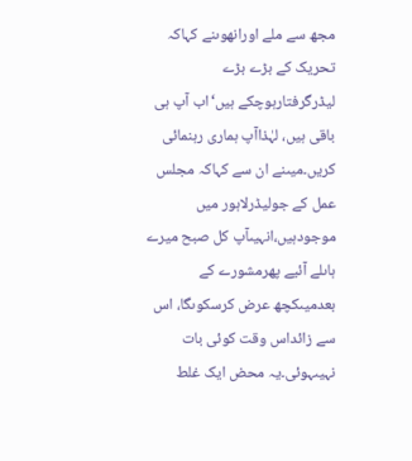مجھ سے ملے اورانھوںنے کہاکہ تحریک کے بڑے بڑے لیڈرگرفتارہوچکے ہیں‘اب آپ ہی باقی ہیں، لہٰذاآپ ہماری رہنمائی کریں۔میںنے ان سے کہاکہ مجلس عمل کے جولیڈرلاہور میں موجودہیں،انہیںآپ کل صبح میرے ہاںلے آئیے پھرمشورے کے بعدمیںکچھ عرض کرسکوںگا، اس سے زائداس وقت کوئی بات نہیںہوئی۔یہ محض ایک غلط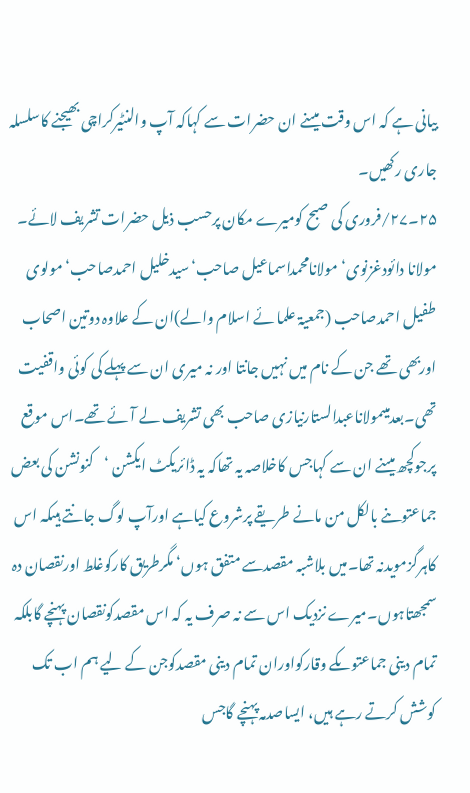بیانی ہے کہ اس وقت میںنے ان حضرات سے کہاکہ آپ والنٹیرکراچی بھیجنے کاسلسلہ جاری رکھیں۔
۲۵۔۲۷/فروری کی صبح کومیرے مکان پرحسب ذیل حضرات تشریف لائے۔ مولانا دائودغزنوی‘مولانامحمداسماعیل صاحب‘سیدخلیل احمدصاحب‘مولوی طفیل احمدصاحب (جمعیۃ علما ئے اسلام والے)ان کے علاوہ دوتین اصحاب اوربھی تھے جن کے نام میں نہیں جانتا اور نہ میری ان سے پہلے کی کوئی واقفیت تھی۔بعدمیںمولاناعبدالستارنیازی صاحب بھی تشریف لے آئے تھے۔اس موقع پرجوکچھ میںنے ان سے کہاجس کاخلاصہ یہ تھاکہ یہ ڈائریکٹ ایکشن ‘کنونشن کی بعض جماعتوںنے بالکل من مانے طریقے پرشروع کیاہے اورآپ لوگ جانتے ہیںکہ اس کاہرگزمویدنہ تھا۔میں بلاشبہ مقصدسے متفق ہوں‘ مگرطریق کارکوغلط اورنقصان دہ سمجھتاہوں۔میرے نزدیک اس سے نہ صرف یہ کہ اس مقصدکونقصان پہنچے گابلکہ تمام دینی جماعتوںکے وقارکواوران تمام دینی مقصدکوجن کے لیے ہم اب تک کوشش کرتے رہے ہیں، ایساصدمہ پہنچے گاجس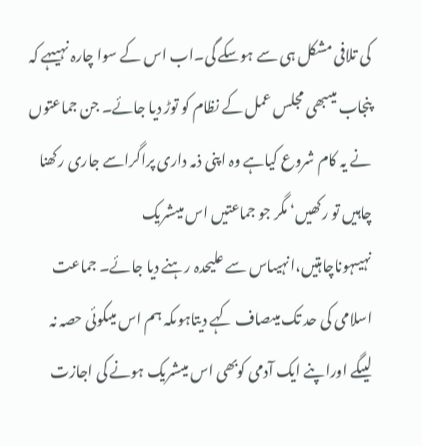کی تلافی مشکل ہی سے ہوسکے گی۔اب اس کے سوا چارہ نہیںہے کہ پنجاب میںبھی مجلس عمل کے نظام کو توڑ دیا جائے۔ جن جماعتوں نے یہ کام شروع کیاہے وہ اپنی ذمہ داری پراگراسے جاری رکھنا چاہیں تو رکھیں‘ مگر جو جماعتیں اس میںشریک نہیںہوناچاہتیں،انہیںاس سے علیحدہ رہنے دیا جائے۔ جماعت اسلامی کی حد تک میںصاف کہے دیتاہوںکہ ہم اس میںکوئی حصہ نہ لیںگے اوراپنے ایک آدمی کوبھی اس میںشریک ہونے کی اجازت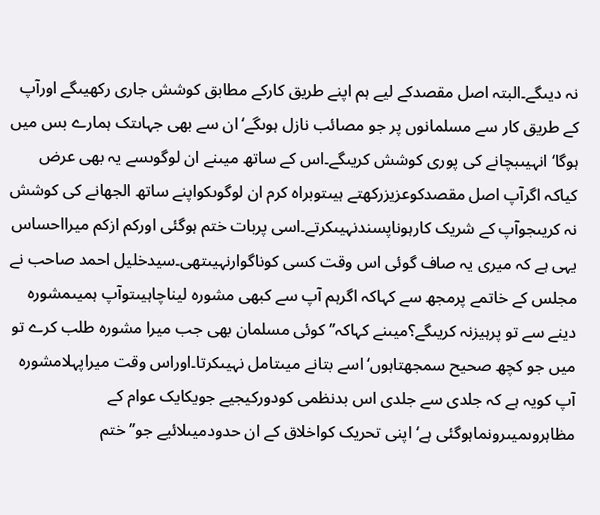نہ دیںگے۔البتہ اصل مقصدکے لیے ہم اپنے طریق کارکے مطابق کوشش جاری رکھیںگے اورآپ کے طریق کار سے مسلمانوں پر جو مصائب نازل ہوںگے‘ان سے بھی جہاںتک ہمارے بس میں ہوگا‘ انہیںبچانے کی پوری کوشش کریںگے۔اس کے ساتھ میںنے ان لوگوںسے یہ بھی عرض کیاکہ اگرآپ اصل مقصدکوعزیزرکھتے ہیںتوبراہ کرم ان لوگوںکواپنے ساتھ الجھانے کی کوشش نہ کریںجوآپ کے شریک کارہوناپسندنہیںکرتے۔اسی پربات ختم ہوگئی اورکم ازکم میرااحساس یہی ہے کہ میری یہ صاف گوئی اس وقت کسی کوناگوارنہیںتھی۔سیدخلیل احمد صاحب نے مجلس کے خاتمے پرمجھ سے کہاکہ اگرہم آپ سے کبھی مشورہ لیناچاہیںتوآپ ہمیںمشورہ دینے سے تو پرہیزنہ کریںگے؟میںنے کہاکہ’’کوئی مسلمان بھی جب میرا مشورہ طلب کرے تو میں جو کچھ صحیح سمجھتاہوں‘اسے بتانے میںتامل نہیںکرتا۔اوراس وقت میراپہلامشورہ آپ کویہ ہے کہ جلدی سے جلدی اس بدنظمی کودورکیجیے جویکایک عوام کے مظاہروںمیںرونماہوگئی ہے‘اپنی تحریک کواخلاق کے ان حدودمیںلائیے جو’’ختم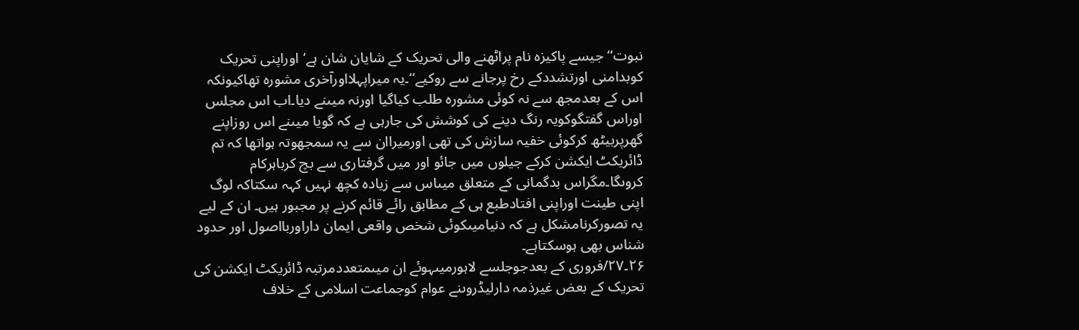نبوت‘‘ جیسے پاکیزہ نام پراٹھنے والی تحریک کے شایان شان ہے‘اوراپنی تحریک کوبدامنی اورتشددکے رخ پرجانے سے روکیے‘‘۔یہ میراپہلااورآخری مشورہ تھاکیونکہ اس کے بعدمجھ سے نہ کوئی مشورہ طلب کیاگیا اورنہ میںنے دیا۔اب اس مجلس اوراس گفتگوکویہ رنگ دینے کی کوشش کی جارہی ہے کہ گویا میںنے اس روزاپنے گھرپربیٹھ کرکوئی خفیہ سازش کی تھی اورمیراان سے یہ سمجھوتہ ہواتھا کہ تم ڈائریکٹ ایکشن کرکے جیلوں میں جائو اور میں گرفتاری سے بچ کرباہرکام کروںگا۔مگراس بدگمانی کے متعلق میںاس سے زیادہ کچھ نہیں کہہ سکتاکہ لوگ اپنی طینت اوراپنی افتادطبع ہی کے مطابق رائے قائم کرنے پر مجبور ہیں۔ ان کے لیے یہ تصورکرنامشکل ہے کہ دنیامیںکوئی شخص واقعی ایمان داراوربااصول اور حدود شناس بھی ہوسکتاہے۔
۲۶۔۲۷/فروری کے بعدجوجلسے لاہورمیںہوئے ان میںمتعددمرتبہ ڈائریکٹ ایکشن کی تحریک کے بعض غیرذمہ دارلیڈروںنے عوام کوجماعت اسلامی کے خلاف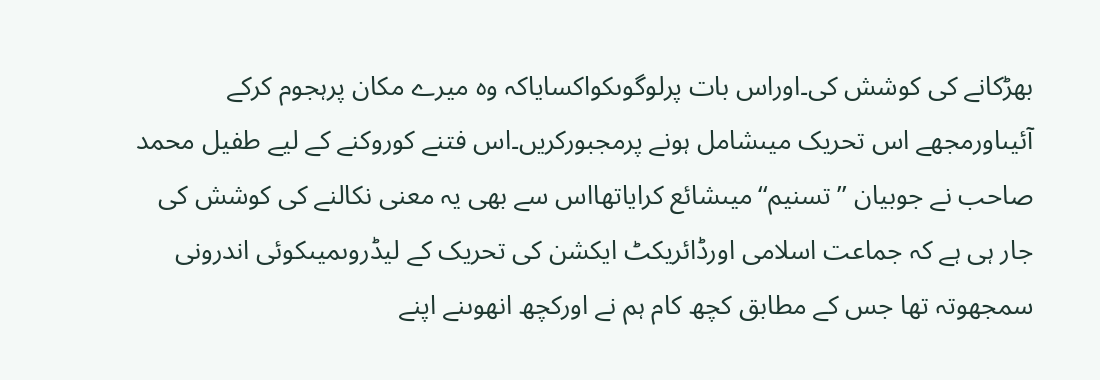بھڑکانے کی کوشش کی۔اوراس بات پرلوگوںکواکسایاکہ وہ میرے مکان پرہجوم کرکے آئیںاورمجھے اس تحریک میںشامل ہونے پرمجبورکریں۔اس فتنے کوروکنے کے لیے طفیل محمد صاحب نے جوبیان ’’تسنیم‘‘میںشائع کرایاتھااس سے بھی یہ معنی نکالنے کی کوشش کی جار ہی ہے کہ جماعت اسلامی اورڈائریکٹ ایکشن کی تحریک کے لیڈروںمیںکوئی اندرونی سمجھوتہ تھا جس کے مطابق کچھ کام ہم نے اورکچھ انھوںنے اپنے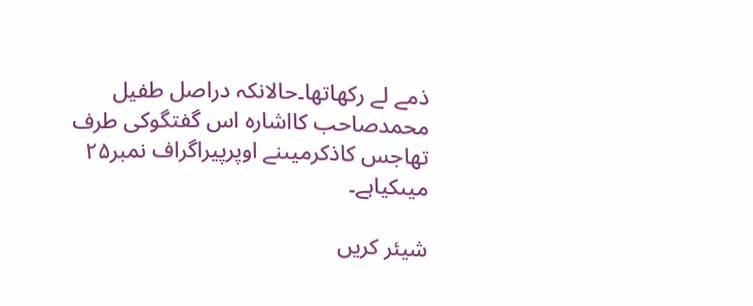ذمے لے رکھاتھا۔حالانکہ دراصل طفیل محمدصاحب کااشارہ اس گفتگوکی طرف تھاجس کاذکرمیںنے اوپرپیراگراف نمبر۲۵ میںکیاہے۔

شیئر کریں